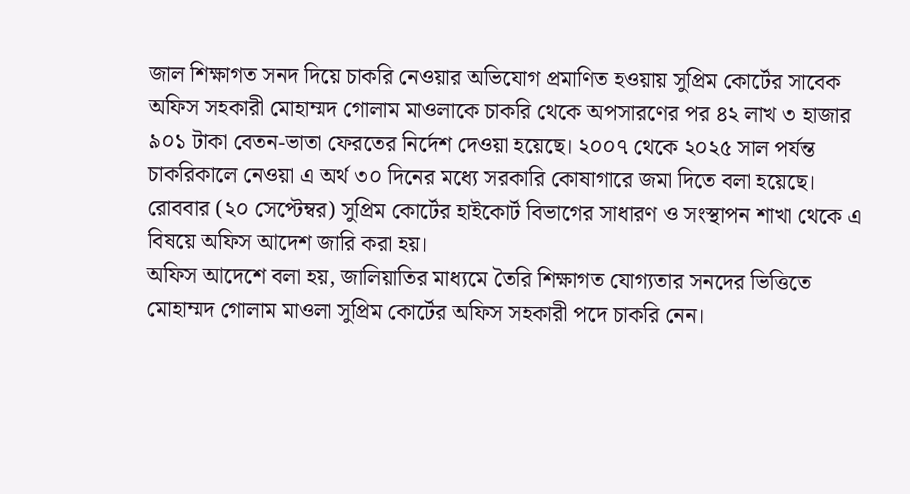জাল শিক্ষাগত সনদ দিয়ে চাকরি নেওয়ার অভিযোগ প্রমাণিত হওয়ায় সুপ্রিম কোর্টের সাবেক অফিস সহকারী মোহাম্মদ গোলাম মাওলাকে চাকরি থেকে অপসারণের পর ৪২ লাখ ৩ হাজার ৯০১ টাকা বেতন-ভাতা ফেরতের নির্দেশ দেওয়া হয়েছে। ২০০৭ থেকে ২০২৫ সাল পর্যন্ত চাকরিকালে নেওয়া এ অর্থ ৩০ দিনের মধ্যে সরকারি কোষাগারে জমা দিতে বলা হয়েছে।
রোববার (২০ সেপ্টেম্বর) সুপ্রিম কোর্টের হাইকোর্ট বিভাগের সাধারণ ও সংস্থাপন শাখা থেকে এ বিষয়ে অফিস আদেশ জারি করা হয়।
অফিস আদেশে বলা হয়, জালিয়াতির মাধ্যমে তৈরি শিক্ষাগত যোগ্যতার সনদের ভিত্তিতে মোহাম্মদ গোলাম মাওলা সুপ্রিম কোর্টের অফিস সহকারী পদে চাকরি নেন।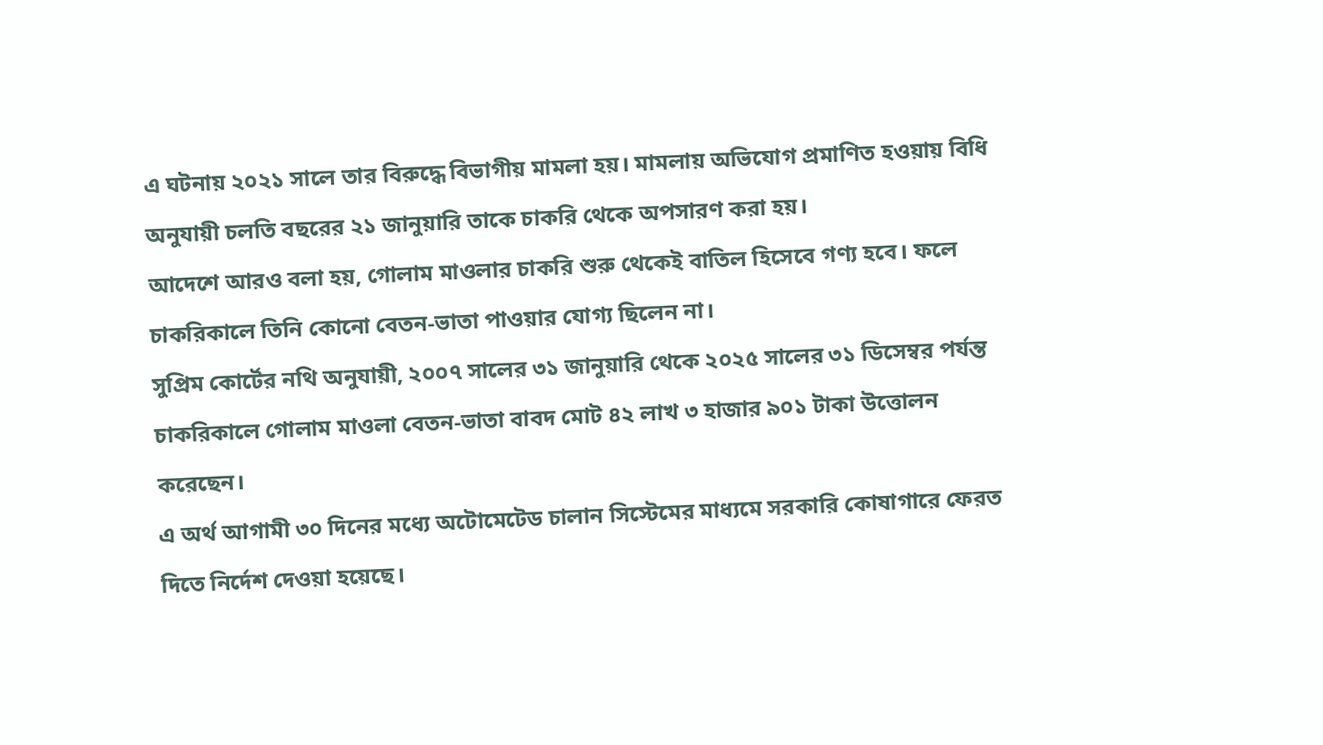এ ঘটনায় ২০২১ সালে তার বিরুদ্ধে বিভাগীয় মামলা হয়। মামলায় অভিযোগ প্রমাণিত হওয়ায় বিধি অনুযায়ী চলতি বছরের ২১ জানুয়ারি তাকে চাকরি থেকে অপসারণ করা হয়।
আদেশে আরও বলা হয়, গোলাম মাওলার চাকরি শুরু থেকেই বাতিল হিসেবে গণ্য হবে। ফলে চাকরিকালে তিনি কোনো বেতন-ভাতা পাওয়ার যোগ্য ছিলেন না।
সুপ্রিম কোর্টের নথি অনুযায়ী, ২০০৭ সালের ৩১ জানুয়ারি থেকে ২০২৫ সালের ৩১ ডিসেম্বর পর্যন্ত চাকরিকালে গোলাম মাওলা বেতন-ভাতা বাবদ মোট ৪২ লাখ ৩ হাজার ৯০১ টাকা উত্তোলন করেছেন।
এ অর্থ আগামী ৩০ দিনের মধ্যে অটোমেটেড চালান সিস্টেমের মাধ্যমে সরকারি কোষাগারে ফেরত দিতে নির্দেশ দেওয়া হয়েছে।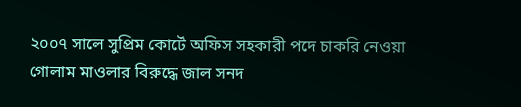২০০৭ সালে সুপ্রিম কোর্টে অফিস সহকারী পদে চাকরি নেওয়া গোলাম মাওলার বিরুদ্ধে জাল সনদ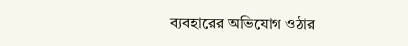ব্যবহারের অভিযোগ ওঠার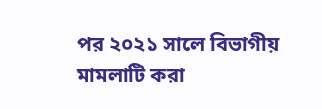পর ২০২১ সালে বিভাগীয় মামলাটি করা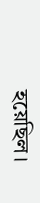হয়েছিল।